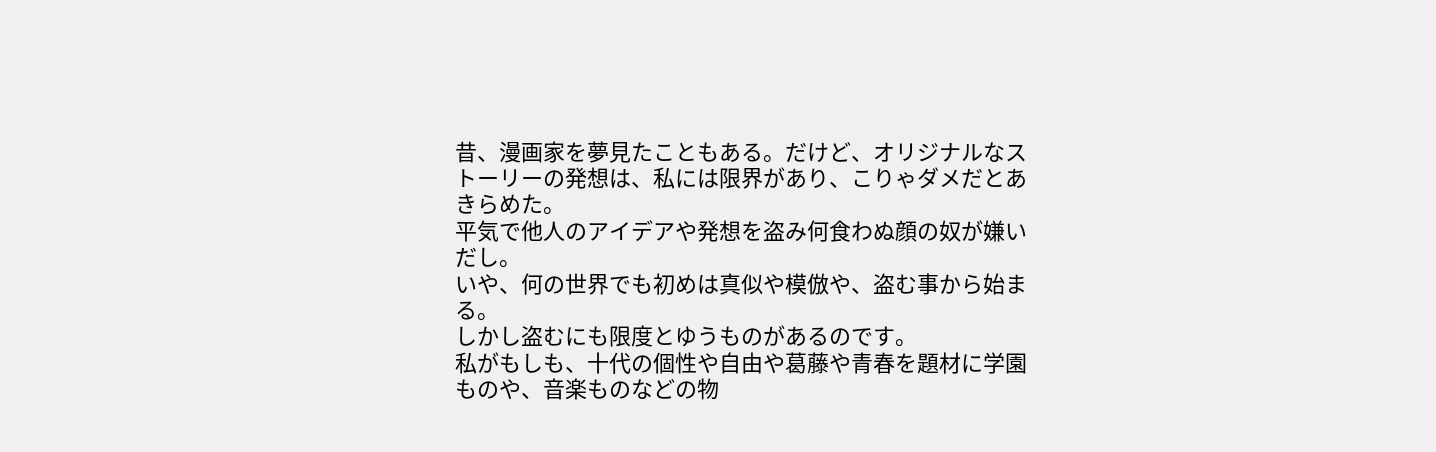昔、漫画家を夢見たこともある。だけど、オリジナルなストーリーの発想は、私には限界があり、こりゃダメだとあきらめた。
平気で他人のアイデアや発想を盗み何食わぬ顔の奴が嫌いだし。
いや、何の世界でも初めは真似や模倣や、盗む事から始まる。
しかし盗むにも限度とゆうものがあるのです。
私がもしも、十代の個性や自由や葛藤や青春を題材に学園ものや、音楽ものなどの物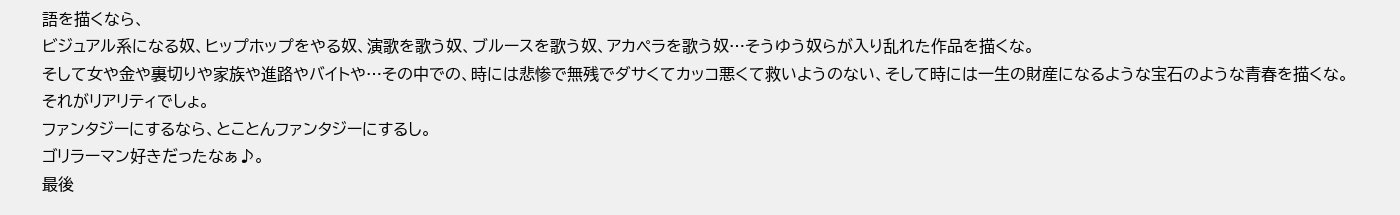語を描くなら、
ビジュアル系になる奴、ヒップホップをやる奴、演歌を歌う奴、ブルースを歌う奴、アカペラを歌う奴…そうゆう奴らが入り乱れた作品を描くな。
そして女や金や裏切りや家族や進路やバイトや…その中での、時には悲惨で無残でダサくてカッコ悪くて救いようのない、そして時には一生の財産になるような宝石のような青春を描くな。
それがリアリティでしょ。
ファンタジーにするなら、とことんファンタジーにするし。
ゴリラーマン好きだったなぁ♪。
最後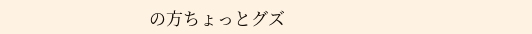の方ちょっとグズ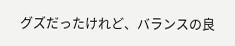グズだったけれど、バランスの良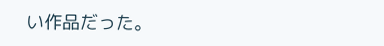い作品だった。